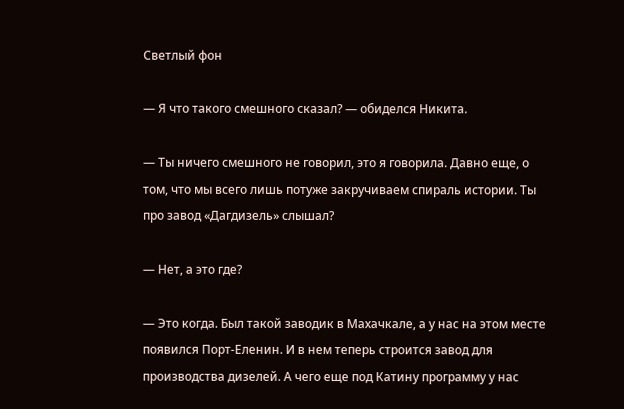Светлый фон

— Я что такого смешного сказал? — обиделся Никита.

— Ты ничего смешного не говорил, это я говорила. Давно еще, о том, что мы всего лишь потуже закручиваем спираль истории. Ты про завод «Дагдизель» слышал?

— Нет, а это где?

— Это когда. Был такой заводик в Махачкале, а у нас на этом месте появился Порт-Еленин. И в нем теперь строится завод для производства дизелей. А чего еще под Катину программу у нас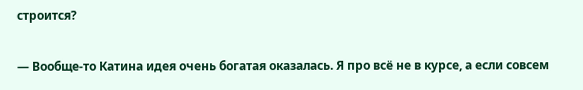строится?

— Вообще-то Катина идея очень богатая оказалась. Я про всё не в курсе, а если совсем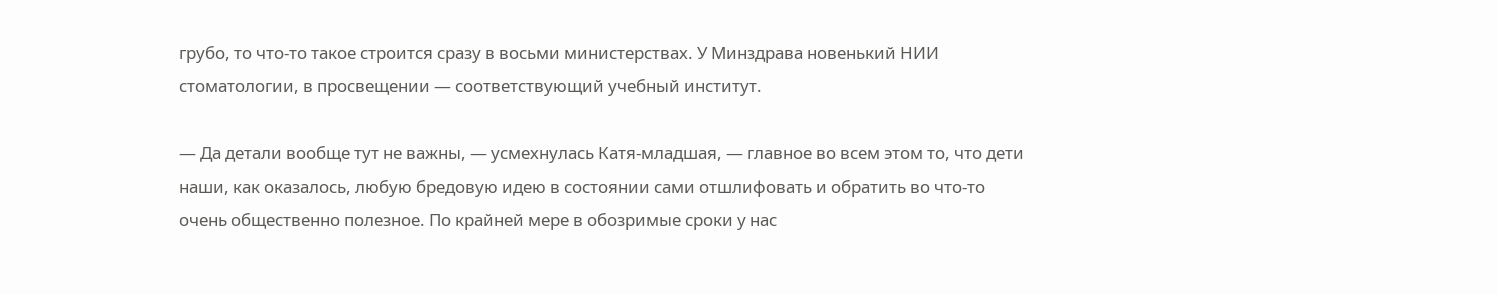грубо, то что-то такое строится сразу в восьми министерствах. У Минздрава новенький НИИ стоматологии, в просвещении — соответствующий учебный институт.

— Да детали вообще тут не важны, — усмехнулась Катя-младшая, — главное во всем этом то, что дети наши, как оказалось, любую бредовую идею в состоянии сами отшлифовать и обратить во что-то очень общественно полезное. По крайней мере в обозримые сроки у нас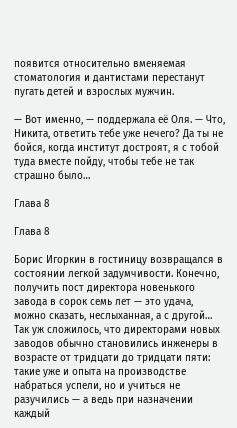появится относительно вменяемая стоматология и дантистами перестанут пугать детей и взрослых мужчин.

— Вот именно, — поддержала её Оля. — Что, Никита, ответить тебе уже нечего? Да ты не бойся, когда институт достроят, я с тобой туда вместе пойду, чтобы тебе не так страшно было…

Глава 8

Глава 8

Борис Игоркин в гостиницу возвращался в состоянии легкой задумчивости. Конечно, получить пост директора новенького завода в сорок семь лет — это удача, можно сказать, неслыханная, а с другой… Так уж сложилось, что директорами новых заводов обычно становились инженеры в возрасте от тридцати до тридцати пяти: такие уже и опыта на производстве набраться успели, но и учиться не разучились — а ведь при назначении каждый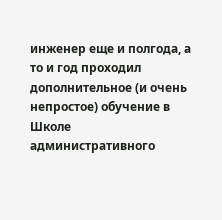инженер еще и полгода, а то и год проходил дополнительное (и очень непростое) обучение в Школе административного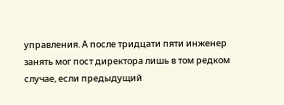управления. А после тридцати пяти инженер занять мог пост директора лишь в том редком случае, если предыдущий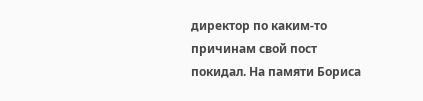директор по каким-то причинам свой пост покидал. На памяти Бориса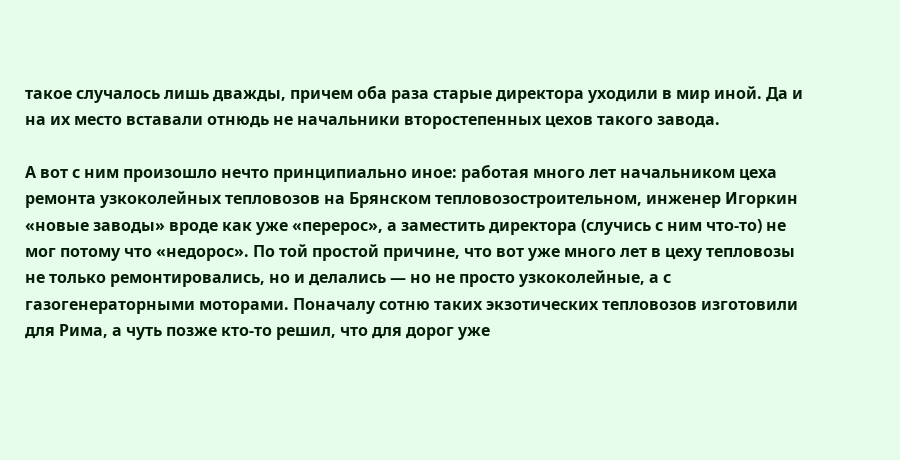такое случалось лишь дважды, причем оба раза старые директора уходили в мир иной. Да и на их место вставали отнюдь не начальники второстепенных цехов такого завода.

А вот с ним произошло нечто принципиально иное: работая много лет начальником цеха ремонта узкоколейных тепловозов на Брянском тепловозостроительном, инженер Игоркин «новые заводы» вроде как уже «перерос», а заместить директора (случись с ним что-то) не мог потому что «недорос». По той простой причине, что вот уже много лет в цеху тепловозы не только ремонтировались, но и делались — но не просто узкоколейные, а с газогенераторными моторами. Поначалу сотню таких экзотических тепловозов изготовили для Рима, а чуть позже кто-то решил, что для дорог уже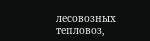лесовозных тепловоз,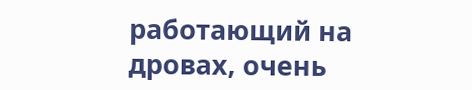работающий на дровах, очень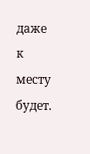даже к месту будет.